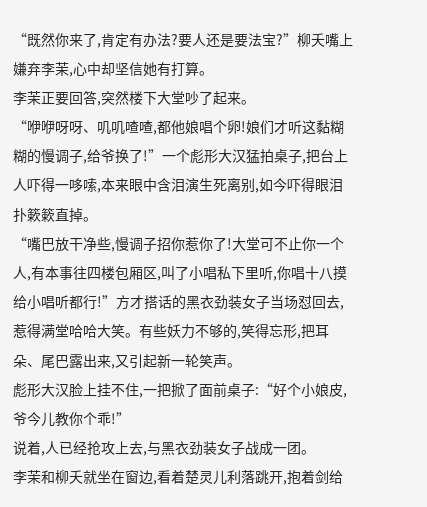“既然你来了,肯定有办法?要人还是要法宝?”柳夭嘴上嫌弃李茉,心中却坚信她有打算。
李茉正要回答,突然楼下大堂吵了起来。
“咿咿呀呀、叽叽喳喳,都他娘唱个卵!娘们才听这黏糊糊的慢调子,给爷换了!”一个彪形大汉猛拍桌子,把台上人吓得一哆嗦,本来眼中含泪演生死离别,如今吓得眼泪扑簌簌直掉。
“嘴巴放干净些,慢调子招你惹你了!大堂可不止你一个人,有本事往四楼包厢区,叫了小唱私下里听,你唱十八摸给小唱听都行!”方才搭话的黑衣劲装女子当场怼回去,惹得满堂哈哈大笑。有些妖力不够的,笑得忘形,把耳朵、尾巴露出来,又引起新一轮笑声。
彪形大汉脸上挂不住,一把掀了面前桌子:“好个小娘皮,爷今儿教你个乖!”
说着,人已经抢攻上去,与黑衣劲装女子战成一团。
李茉和柳夭就坐在窗边,看着楚灵儿利落跳开,抱着剑给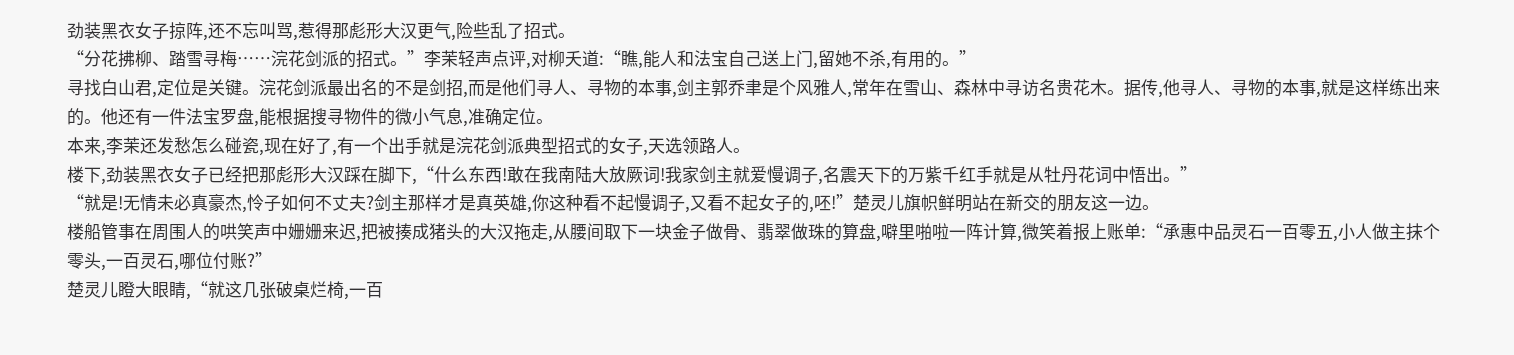劲装黑衣女子掠阵,还不忘叫骂,惹得那彪形大汉更气,险些乱了招式。
“分花拂柳、踏雪寻梅……浣花剑派的招式。”李茉轻声点评,对柳夭道:“瞧,能人和法宝自己送上门,留她不杀,有用的。”
寻找白山君,定位是关键。浣花剑派最出名的不是剑招,而是他们寻人、寻物的本事,剑主郭乔聿是个风雅人,常年在雪山、森林中寻访名贵花木。据传,他寻人、寻物的本事,就是这样练出来的。他还有一件法宝罗盘,能根据搜寻物件的微小气息,准确定位。
本来,李茉还发愁怎么碰瓷,现在好了,有一个出手就是浣花剑派典型招式的女子,天选领路人。
楼下,劲装黑衣女子已经把那彪形大汉踩在脚下,“什么东西!敢在我南陆大放厥词!我家剑主就爱慢调子,名震天下的万紫千红手就是从牡丹花词中悟出。”
“就是!无情未必真豪杰,怜子如何不丈夫?剑主那样才是真英雄,你这种看不起慢调子,又看不起女子的,呸!”楚灵儿旗帜鲜明站在新交的朋友这一边。
楼船管事在周围人的哄笑声中姗姗来迟,把被揍成猪头的大汉拖走,从腰间取下一块金子做骨、翡翠做珠的算盘,噼里啪啦一阵计算,微笑着报上账单:“承惠中品灵石一百零五,小人做主抹个零头,一百灵石,哪位付账?”
楚灵儿瞪大眼睛,“就这几张破桌烂椅,一百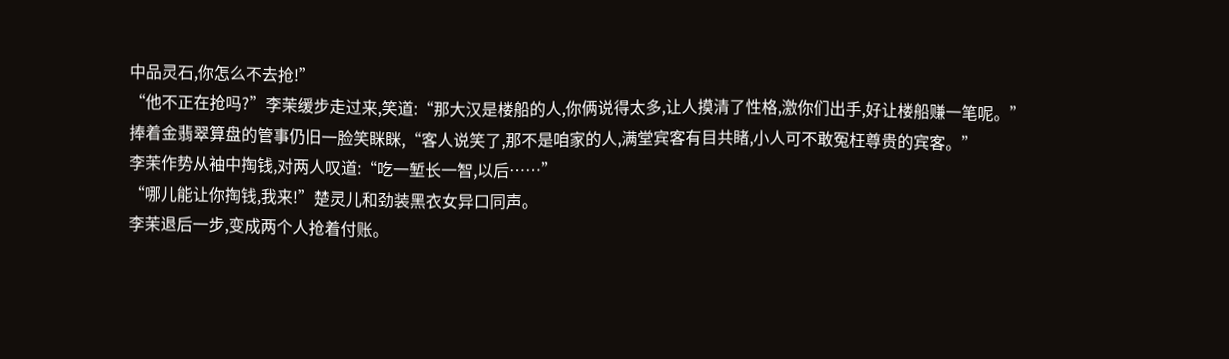中品灵石,你怎么不去抢!”
“他不正在抢吗?”李茉缓步走过来,笑道:“那大汉是楼船的人,你俩说得太多,让人摸清了性格,激你们出手,好让楼船赚一笔呢。”
捧着金翡翠算盘的管事仍旧一脸笑眯眯,“客人说笑了,那不是咱家的人,满堂宾客有目共睹,小人可不敢冤枉尊贵的宾客。”
李茉作势从袖中掏钱,对两人叹道:“吃一堑长一智,以后……”
“哪儿能让你掏钱,我来!”楚灵儿和劲装黑衣女异口同声。
李茉退后一步,变成两个人抢着付账。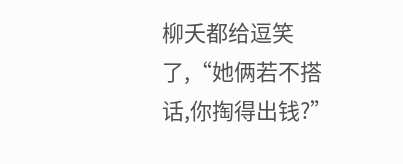柳夭都给逗笑了,“她俩若不搭话,你掏得出钱?”